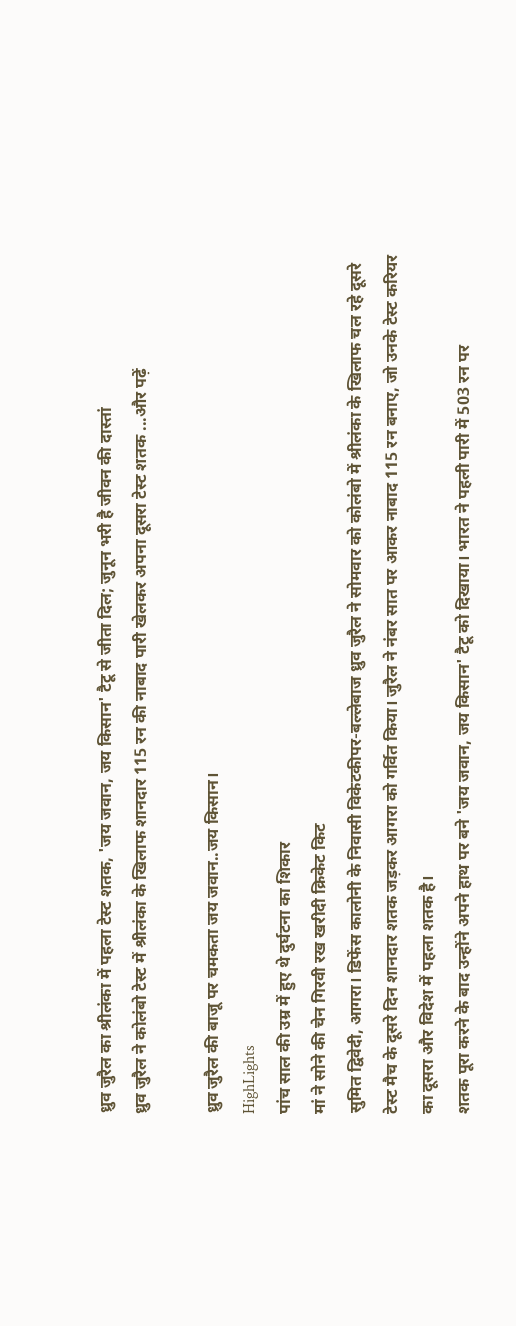ध्रुव जुरैल का श्रीलंका में पहला टेस्ट शतक, 'जय जवान, जय किसान' टैटू से जीता दिल; जुनून भरी है जीवन की दास्तां
ध्रुव जुरैल ने कोलंबो टेस्ट में श्रीलंका के खिलाफ शानदार 115 रन की नाबाद पारी खेलकर अपना दूसरा टेस्ट शतक ...और पढ़ें

ध्रुव जुरैल की बाजू पर चमकता जय जवान..जय किसान।
HighLights
पांच साल की उम्र में हुए थे दुर्घटना का शिकार
मां ने सोने की चेन गिरवी रख खरीदी क्रिकेट किट
सुमित द्विवेदी, आगरा। डिफेंस कालोनी के निवासी विकेटकीपर-बल्लेबाज ध्रुव जुरैल ने सोमवार को कोलंबो में श्रीलंका के खिलाफ चल रहे दूसरे टेस्ट मैच के दूसरे दिन शानदार शतक जड़कर आगरा को गर्वित किया। जुरैल ने नंबर सात पर आकर नाबाद 115 रन बनाए, जो उनके टेस्ट करियर का दूसरा और विदेश में पहला शतक है।
शतक पूरा करने के बाद उन्होंने अपने हाथ पर बने 'जय जवान, जय किसान' टैटू को दिखाया। भारत ने पहली पारी में 503 रन पर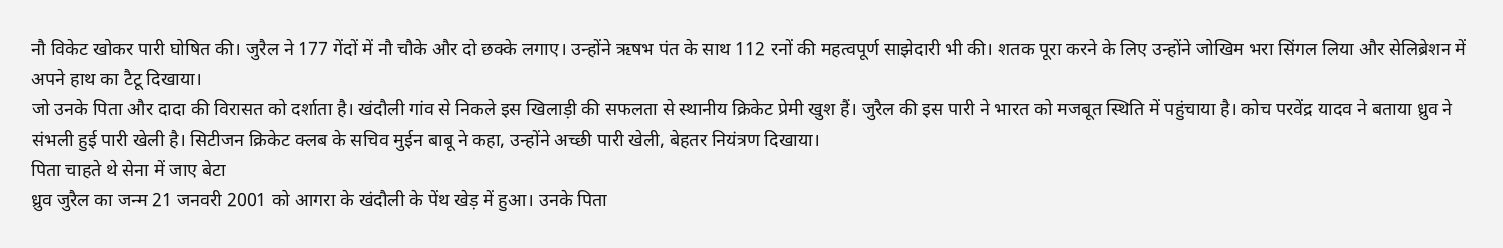नौ विकेट खोकर पारी घोषित की। जुरैल ने 177 गेंदों में नौ चौके और दो छक्के लगाए। उन्होंने ऋषभ पंत के साथ 112 रनों की महत्वपूर्ण साझेदारी भी की। शतक पूरा करने के लिए उन्होंने जोखिम भरा सिंगल लिया और सेलिब्रेशन में अपने हाथ का टैटू दिखाया।
जो उनके पिता और दादा की विरासत को दर्शाता है। खंदौली गांव से निकले इस खिलाड़ी की सफलता से स्थानीय क्रिकेट प्रेमी खुश हैं। जुरैल की इस पारी ने भारत को मजबूत स्थिति में पहुंचाया है। कोच परवेंद्र यादव ने बताया ध्रुव ने संभली हुई पारी खेली है। सिटीजन क्रिकेट क्लब के सचिव मुईन बाबू ने कहा, उन्होंने अच्छी पारी खेली, बेहतर नियंत्रण दिखाया।
पिता चाहते थे सेना में जाए बेटा
ध्रुव जुरैल का जन्म 21 जनवरी 2001 को आगरा के खंदौली के पेंथ खेड़ में हुआ। उनके पिता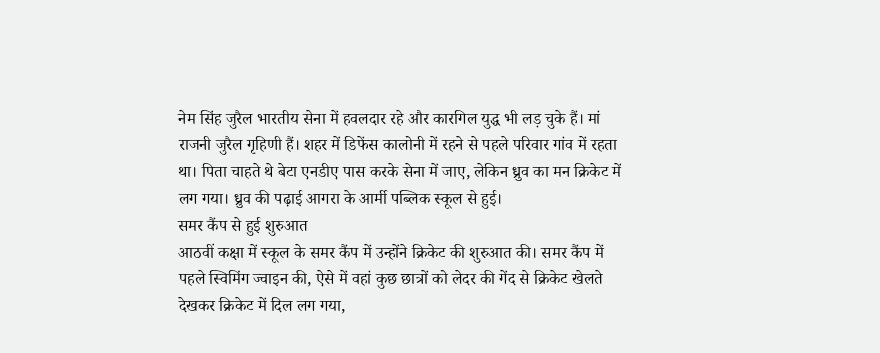नेम सिंह जुरैल भारतीय सेना में हवलदार रहे और कारगिल युद्ध भी लड़ चुके हैं। मां राजनी जुरैल गृहिणी हैं। शहर में डिफेंस कालोनी में रहने से पहले परिवार गांव में रहता था। पिता चाहते थे बेटा एनडीए पास करके सेना में जाए, लेकिन ध्रुव का मन क्रिकेट में लग गया। ध्रुव की पढ़ाई आगरा के आर्मी पब्लिक स्कूल से हुई।
समर कैंप से हुई शुरुआत
आठवीं कक्षा में स्कूल के समर कैंप में उन्होंने क्रिकेट की शुरुआत की। समर कैंप में पहले स्विमिंग ज्वाइन की, ऐसे में वहां कुछ छात्रों को लेदर की गेंद से क्रिकेट खेलते देखकर क्रिकेट में दिल लग गया,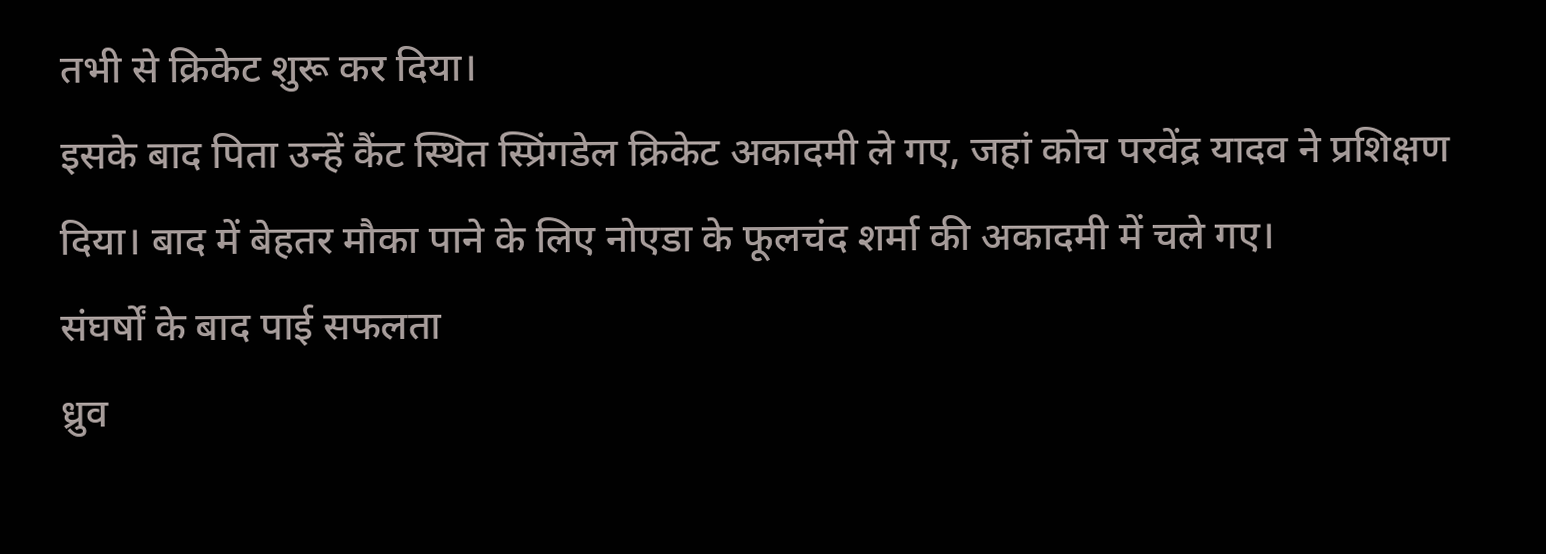तभी से क्रिकेट शुरू कर दिया।
इसके बाद पिता उन्हें कैंट स्थित स्प्रिंगडेल क्रिकेट अकादमी ले गए, जहां कोच परवेंद्र यादव ने प्रशिक्षण दिया। बाद में बेहतर मौका पाने के लिए नोएडा के फूलचंद शर्मा की अकादमी में चले गए।
संघर्षों के बाद पाई सफलता
ध्रुव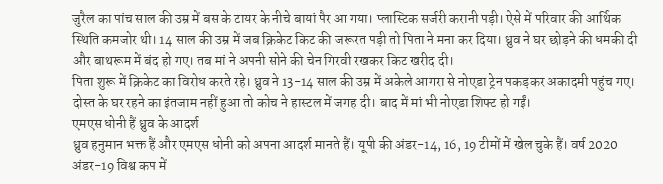जुरैल का पांच साल की उम्र में बस के टायर के नीचे बायां पैर आ गया। प्लास्टिक सर्जरी करानी पड़ी। ऐसे में परिवार की आर्थिक स्थिति कमजोर थी। 14 साल की उम्र में जब क्रिकेट किट की जरूरत पड़ी तो पिता ने मना कर दिया। ध्रुव ने घर छोड़ने की धमकी दी और बाथरूम में बंद हो गए। तब मां ने अपनी सोने की चेन गिरवी रखकर किट खरीद दी।
पिता शुरू में क्रिकेट का विरोध करते रहे। ध्रुव ने 13-14 साल की उम्र में अकेले आगरा से नोएडा ट्रेन पकड़कर अकादमी पहुंच गए। दोस्त के घर रहने का इंतजाम नहीं हुआ तो कोच ने हास्टल में जगह दी। बाद में मां भी नोएडा शिफ्ट हो गईं।
एमएस धोनी हैं ध्रुव के आदर्श
ध्रुव हनुमान भक्त हैं और एमएस धोनी को अपना आदर्श मानते हैं। यूपी की अंडर-14, 16, 19 टीमों में खेल चुके हैं। वर्ष 2020 अंडर-19 विश्व कप में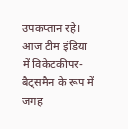उपकप्तान रहे। आज टीम इंडिया में विकेटकीपर-बैट्समैन के रूप में जगह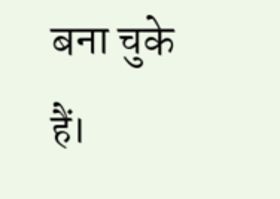बना चुके हैं।